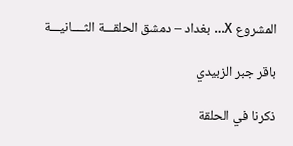المشروع X… بغداد – دمشق الحلقـــة الثــــانيـــة

باقر جبر الزبيدي

ذكرنا في الحلقة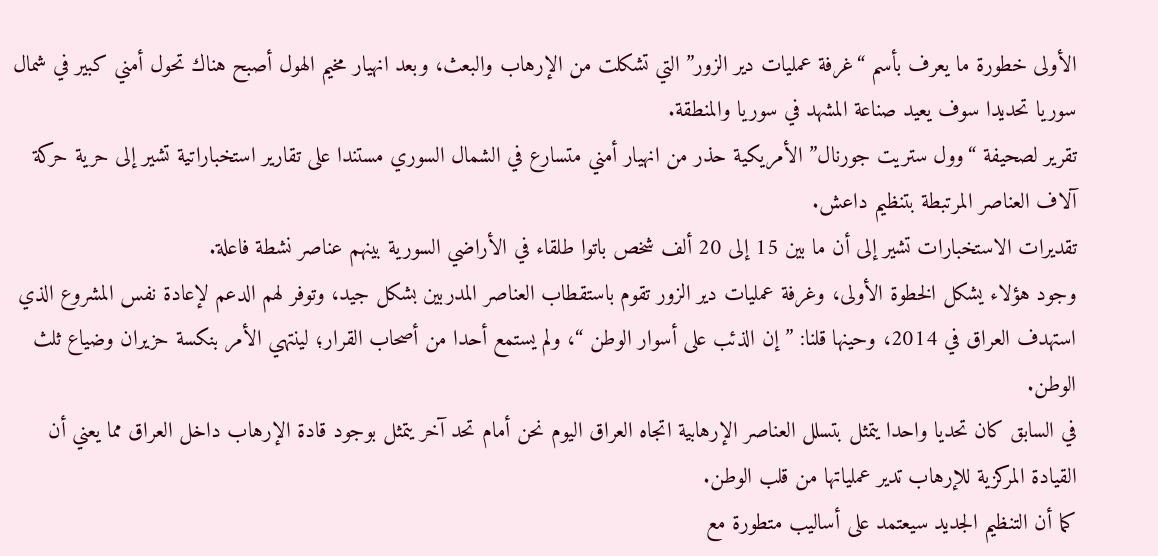الأولى خطورة ما يعرف بأسم “غرفة عمليات دير الزور” التي تشكلت من الإرهاب والبعث، وبعد انهيار مخيم الهول أصبح هناك تحول أمني كبير في شمال سوريا تحديدا سوف يعيد صناعة المشهد في سوريا والمنطقة.
تقرير لصحيفة “وول ستريت جورنال” الأمريكية حذر من انهيار أمني متسارع في الشمال السوري مستندا على تقارير استخباراتية تشير إلى حرية حركة آلاف العناصر المرتبطة بتنظيم داعش.
تقديرات الاستخبارات تشير إلى أن ما بين 15 إلى 20 ألف شخص باتوا طلقاء في الأراضي السورية بينهم عناصر نشطة فاعلة.
وجود هؤلاء يشكل الخطوة الأولى، وغرفة عمليات دير الزور تقوم باستقطاب العناصر المدربين بشكل جيد، وتوفر لهم الدعم لإعادة نفس المشروع الذي استهدف العراق في 2014، وحينها قلنا: ” إن الذئب على أسوار الوطن “، ولم يستمع أحدا من أصحاب القرار؛ لينتهي الأمر بنكسة حزيران وضياع ثلث الوطن.
في السابق كان تحديا واحدا يتمثل بتسلل العناصر الإرهابية اتجاه العراق اليوم نحن أمام تحد آخر يتمثل بوجود قادة الإرهاب داخل العراق مما يعني أن القيادة المركزية للإرهاب تدير عملياتها من قلب الوطن.
كما أن التنظيم الجديد سيعتمد على أساليب متطورة مع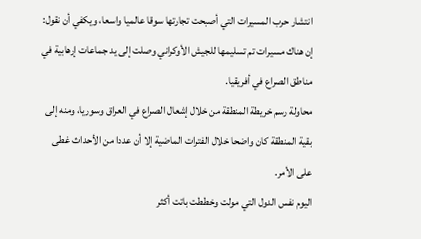انتشار حرب المسيرات التي أصبحت تجارتها سوقا عالميا واسعا، ويكفي أن نقول: إن هناك مسيرات تم تسليمها للجيش الأوكراني وصلت إلى يد جماعات إرهابية في مناطق الصراع في أفريقيا.
محاولة رسم خريطة المنطقة من خلال إشعال الصراع في العراق وسوريا، ومنه إلى بقية المنطقة كان واضحا خلال الفترات الماضية إلا أن عددا من الأحداث غطى على الأمر.
اليوم نفس الدول التي مولت وخططت باتت أكثر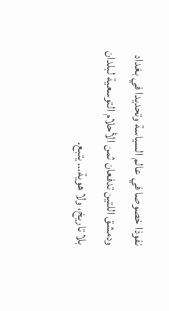نفوذا خصوصا في عالم السياسة وتحديدا في بغداد ودمشق اللتين تدفعان ثمن الأحلام التوسعية لبلدان بلا تاريخ، ولا هوية… يتبع.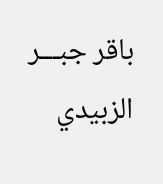باقر جبـــر الزبيدي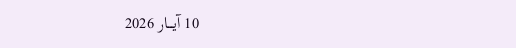10 آيـــار 2026